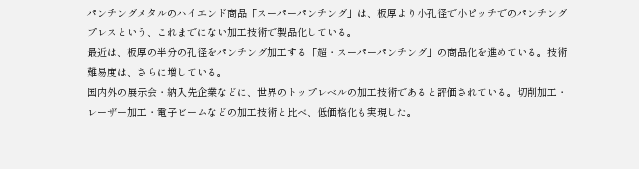パンチングメタルのハイエンド商品「スーパーパンチング」は、板厚より小孔径で小ピッチでのパンチングプレスという、これまでにない加工技術で製品化している。
最近は、板厚の半分の孔径をパンチング加工する「超・スーパーパンチング」の商品化を進めている。技術難易度は、さらに増している。
国内外の展示会・納入先企業などに、世界のトップレベルの加工技術であると評価されている。切削加工・レーザー加工・電子ビームなどの加工技術と比べ、低価格化も実現した。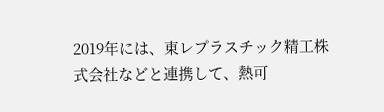2019年には、東レプラスチック精工株式会社などと連携して、熱可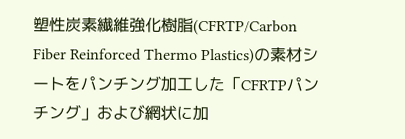塑性炭素繊維強化樹脂(CFRTP/Carbon Fiber Reinforced Thermo Plastics)の素材シートをパンチング加工した「CFRTPパンチング」および網状に加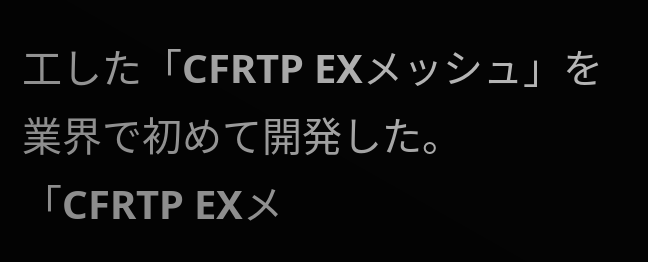工した「CFRTP EXメッシュ」を業界で初めて開発した。
「CFRTP EXメ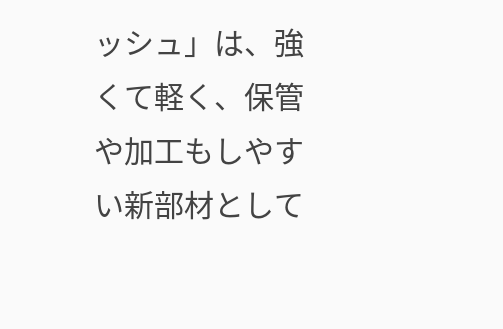ッシュ」は、強くて軽く、保管や加工もしやすい新部材として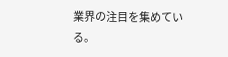業界の注目を集めている。